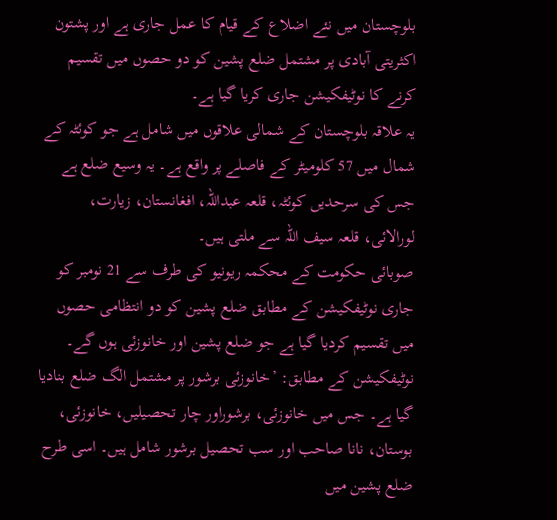بلوچستان میں نئے اضلاع کے قیام کا عمل جاری ہے اور پشتون اکثریتی آبادی پر مشتمل ضلع پشین کو دو حصوں میں تقسیم کرنے کا نوٹیفکیشن جاری کریا گیا ہے۔
یہ علاقہ بلوچستان کے شمالی علاقوں میں شامل ہے جو کوئٹہ کے شمال میں 57 کلومیٹر کے فاصلے پر واقع ہے۔ یہ وسیع ضلع ہے جس کی سرحدیں کوئٹہ، قلعہ عبداللہ، افغانستان، زیارت، لورالائی، قلعہ سیف اللہ سے ملتی ہیں۔
صوبائی حکومت کے محکمہ ریونیو کی طرف سے 21 نومبر کو جاری نوٹیفکیشن کے مطابق ضلع پشین کو دو انتظامی حصوں میں تقسیم کردیا گیا ہے جو ضلع پشین اور خانوزئی ہوں گے۔
نوٹیفکیشن کے مطابق: ’خانوزئی برشور پر مشتمل الگ ضلع بنادیا گیا ہے۔ جس میں خانوزئی، برشوراور چار تحصیلیں، خانوزئی، بوستان، نانا صاحب اور سب تحصیل برشور شامل ہیں۔ اسی طرح ضلع پشین میں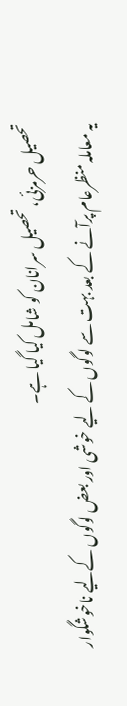تحصیل حرمزئی، تحصیل سرانان کو شامل کیا گیا ہے۔
یہ معاملہ منظرعام پرآنے کے بعد بہت سے لوگوں کے لیے خوشی اور بعض لوگوں کےلیے ناخوشگوار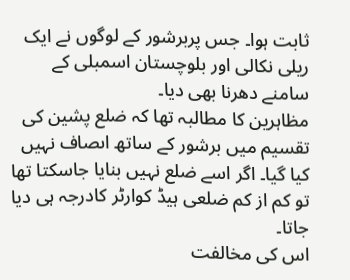ثابت ہوا۔ جس پربرشور کے لوگوں نے ایک ریلی نکالی اور بلوچستان اسمبلی کے سامنے دھرنا بھی دیا۔
مظاہرین کا مطالبہ تھا کہ ضلع پشین کی تقسیم میں برشور کے ساتھ اںصاف نہیں کیا گیا۔ اگر اسے ضلع نہیں بنایا جاسکتا تھا تو کم از کم ضلعی ہیڈ کوارٹر کادرجہ ہی دیا جاتا۔
اس کی مخالفت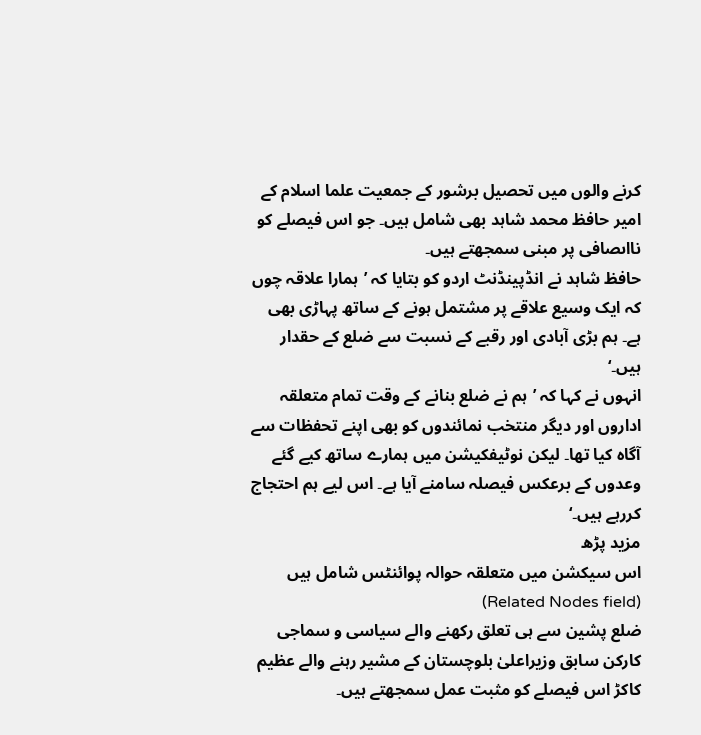کرنے والوں میں تحصیل برشور کے جمعیت علما اسلام کے امیر حافظ محمد شاہد بھی شامل ہیں۔ جو اس فیصلے کو نااںصافی پر مبنی سمجھتے ہیں۔
حافظ شاہد نے انڈپینڈنٹ اردو کو بتایا کہ ’ہمارا علاقہ چوں کہ ایک وسیع علاقے پر مشتمل ہونے کے ساتھ پہاڑی بھی ہے۔ ہم بڑی آبادی اور رقبے کے نسبت سے ضلع کے حقدار ہیں۔‘
انہوں نے کہا کہ ’ہم نے ضلع بنانے کے وقت تمام متعلقہ اداروں اور دیگر منتخب نمائندوں کو بھی اپنے تحفظات سے آگاہ کیا تھا۔ لیکن نوٹیفکیشن میں ہمارے ساتھ کیے گئے وعدوں کے برعکس فیصلہ سامنے آیا ہے۔ اس لیے ہم احتجاج کررہے ہیں۔‘
مزید پڑھ
اس سیکشن میں متعلقہ حوالہ پوائنٹس شامل ہیں (Related Nodes field)
ضلع پشین سے ہی تعلق رکھنے والے سیاسی و سماجی کارکن سابق وزیراعلیٰ بلوچستان کے مشیر رہنے والے عظیم کاکڑ اس فیصلے کو مثبت عمل سمجھتے ہیں۔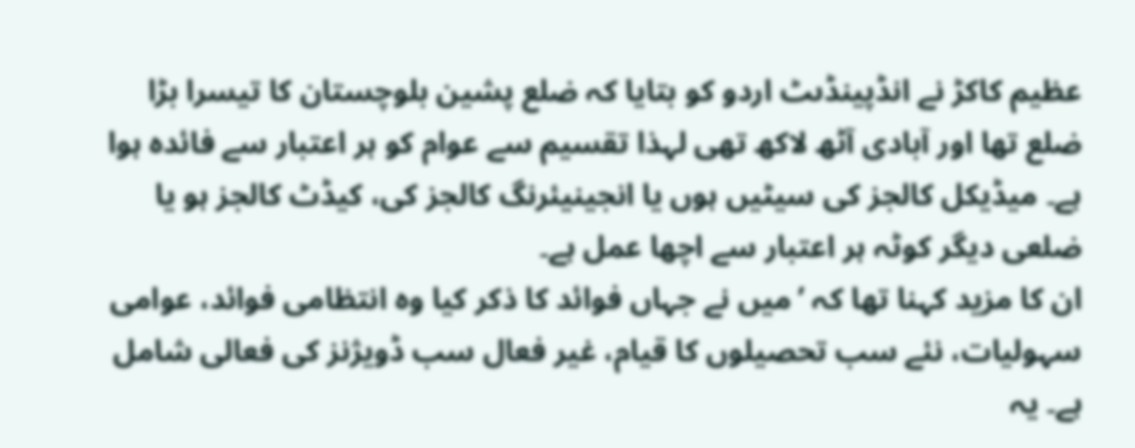عظیم کاکڑ نے انڈپینڈںٹ اردو کو بتایا کہ ضلع پشین بلوچستان کا تیسرا بڑا ضلع تھا اور آبادی آٹھ لاکھ تھی لہذا تقسیم سے عوام کو ہر اعتبار سے فائدہ ہوا ہے۔ میڈیکل کالجز کی سیٹیں ہوں یا انجینیئرنگ کالجز کی، کیڈٹ کالجز ہو یا ضلعی دیگر کوٹہ ہر اعتبار سے اچھا عمل ہے۔
ان کا مزید کہنا تھا کہ ’میں نے جہاں فوائد کا ذکر کیا وہ انتظامی فوائد، عوامی سہولیات، نئے سب تحصیلوں کا قیام، غیر فعال سب ڈویژنز کی فعالی شامل ہے۔ یہ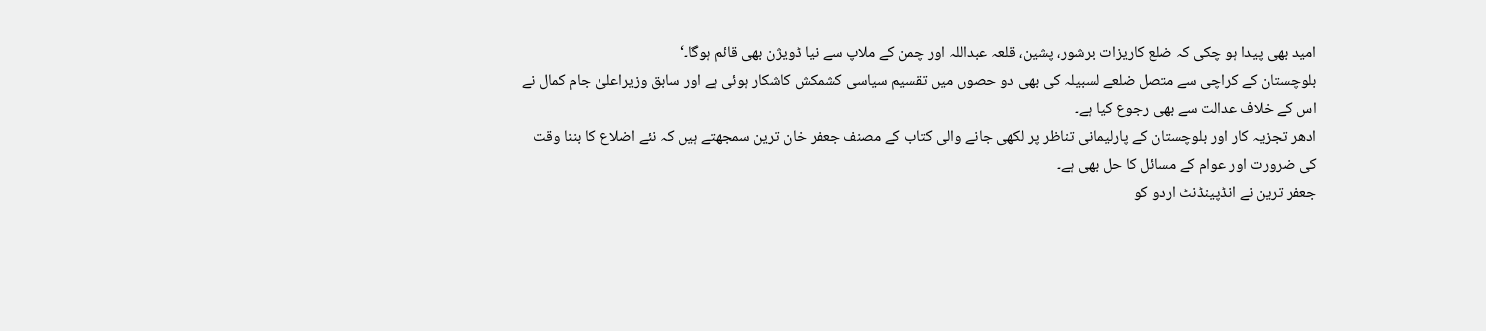امید بھی پیدا ہو چکی کہ ضلع کاریزات برشور، پشین، قلعہ عبداللہ اور چمن کے ملاپ سے نیا ڈویژن بھی قائم ہوگا۔‘
بلوچستان کے کراچی سے متصل ضلعے لسبیلہ کی بھی دو حصوں میں تقسیم سیاسی کشمکش کاشکار ہوئی ہے اور سابق وزیراعلیٰ جام کمال نے اس کے خلاف عدالت سے بھی رجوع کیا ہے۔
ادھر تجزیہ کار اور بلوچستان کے پارلیمانی تناظر پر لکھی جانے والی کتاب کے مصنف جعفر خان ترین سمجھتے ہیں کہ نئے اضلاع کا بننا وقت کی ضرورت اور عوام کے مسائل کا حل بھی ہے۔
جعفر ترین نے انڈپینڈنٹ اردو کو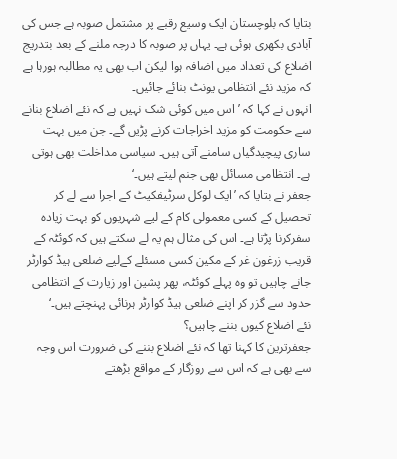بتایا کہ بلوچستان ایک وسیع رقبے پر مشتمل صوبہ ہے جس کی آبادی بکھری ہوئی ہے۔ یہاں پر صوبہ کا درجہ ملنے کے بعد بتدریج اضلاع کی تعداد میں اضافہ ہوا لیکن اب بھی یہ مطالبہ ہورہا ہے کہ مزید نئے انتظامی یونٹ بنائے جائیں۔
انہوں نے کہا کہ ’اس میں کوئی شک نہیں ہے کہ نئے اضلاع بنانے سے حکومت کو مزید اخراجات کرنے پڑیں گے۔ جن میں بہت ساری پیچیدگیاں سامنے آتی ہیں۔ سیاسی مداخلت بھی ہوتی ہے۔ انتظامی مسائل بھی جنم لیتے ہیں۔‘
جعفر نے بتایا کہ ’ایک لوکل سرٹیفکیٹ کے اجرا سے لے کر تحصیل کے کسی معمولی کام کے لیے شہریوں کو بہت زیادہ سفرکرنا پڑتا ہے۔ اس کی مثال ہم یہ لے سکتے ہیں کہ کوئٹہ کے قریب زرغون غر کے مکین کسی مسئلے کےلیے ضلعی ہیڈ کوارٹر جانے چاہیں تو وہ پہلے کوئٹہ، پھر پشین اور زیارت کے انتظامی حدود سے گزر کر اپنے ضلعی ہیڈ کوارٹر ہرنائی پہنچتے ہیں۔‘
نئے اضلاع کیوں بننے چاہیں؟
جعفرترین کا کہنا تھا کہ نئے اضلاع بننے کی ضرورت اس وجہ سے بھی ہے کہ اس سے روزگار کے مواقع بڑھتے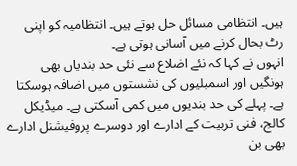ہیں۔ انتظامی مسائل حل ہوتے ہیں۔ انتظامیہ کو اپنی رٹ بحال کرنے میں آسانی ہوتی ہے۔
انہوں نے کہا کہ نئے اضلاع سے نئی حد بندیاں بھی ہونگیں اور اسمبلیوں کی نشستوں میں اضافہ ہوسکتا ہے۔ پہلے کی حد بندیوں میں کمی آسکتی ہے۔ میڈیکل کالج، فنی تربیت کے ادارے اور دوسرے پروفیشنل ادارے بھی بن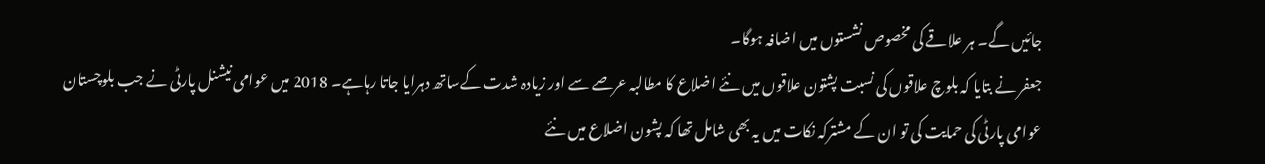جائیں گے۔ ہر علاقے کی مخصوص نشستوں میں اضافہ ہوگا۔
جعفر نے بتایا کہ بلوچ علاقوں کی نسبت پشتون علاقوں میں نئے اضلاع کا مطالبہ عرصے سے اور زیادہ شدت کےساتھ دہرایا جاتا رہاہے۔ 2018 میں عوامی نیشنل پارٹی نے جب بلوچستان عوامی پارٹی کی حمایت کی تو ان کے مشترکہ نکات میں یہ بھی شامل تھا کہ پشون اضلاع میں نئے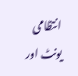انتظامی یونٹ اور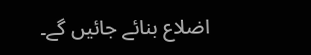اضلاع بنائے جائیں گے۔